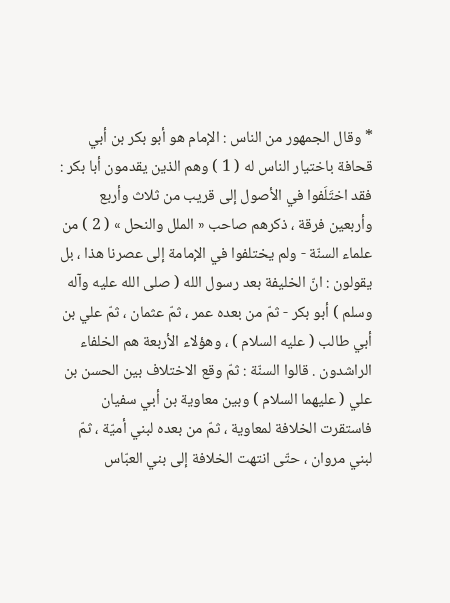* وقال الجمهور من الناس : الإمام هو أبو بكر بن أبي قحافة باختيار الناس له ( 1 ) وهم الذين يقدمون أبا بكر : فقد اختَلَفوا في الأصول إلى قريب من ثلاث وأربع وأربعين فرقة ، ذكرهم صاحب « الملل والنحل » ( 2 ) من علماء السنّة - ولم يختلفوا في الإمامة إلى عصرنا هذا ، بل يقولون : انّ الخليفة بعد رسول الله ( صلى الله عليه وآله وسلم ) أبو بكر - ثمّ من بعده عمر ، ثمّ عثمان ، ثمّ علي بن أبي طالب ( عليه السلام ) ، وهؤلاء الأربعة هم الخلفاء الراشدون . قالوا السنّة : ثمّ وقع الاختلاف بين الحسن بن علي ( عليهما السلام ) وبين معاوية بن أبي سفيان فاستقرت الخلافة لمعاوية ، ثمّ من بعده لبني أميّة ، ثمّ لبني مروان ، حتّى انتهت الخلافة إلى بني العبّاس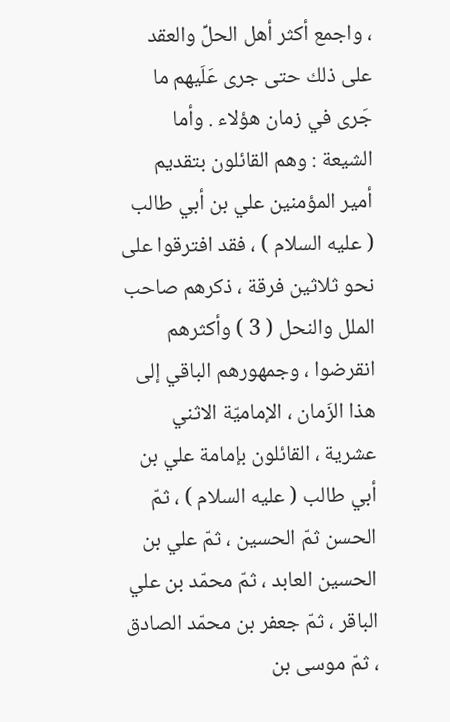، واجمع أكثر أهل الحلِّ والعقد على ذلك حتى جرى عَلَيهم ما جَرى في زمان هؤلاء . وأما الشيعة : وهم القائلون بتقديم أمير المؤمنين علي بن أبي طالب ( عليه السلام ) ، فقد افترقوا على نحو ثلاثين فرقة ، ذكرهم صاحب الملل والنحل ( 3 ) وأكثرهم انقرضوا ، وجمهورهم الباقي إلى هذا الزَمان ، الإماميّة الاثني عشرية ، القائلون بإمامة علي بن أبي طالب ( عليه السلام ) ، ثمّ الحسن ثمّ الحسين ، ثمّ علي بن الحسين العابد ، ثمّ محمّد بن علي الباقر ، ثمّ جعفر بن محمّد الصادق ، ثمّ موسى بن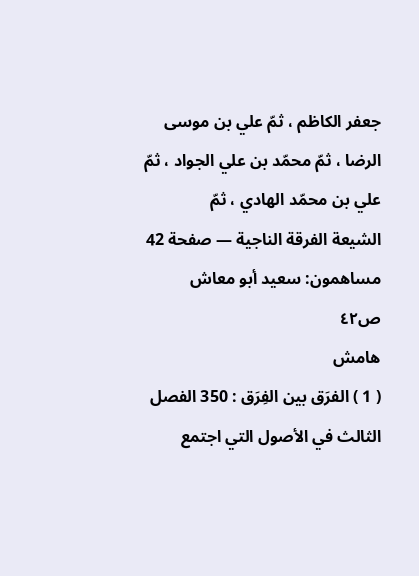جعفر الكاظم ، ثمّ علي بن موسى الرضا ، ثمّ محمّد بن علي الجواد ، ثمّ علي بن محمّد الهادي ، ثمّ
الشيعة الفرقة الناجية — صفحة 42
مساهمون: سعيد أبو معاش
ص٤٢
هامش
( 1 ) الفرَق بين الفِرَق : 350 الفصل الثالث في الأصول التي اجتمع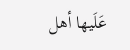عَلَيها أهل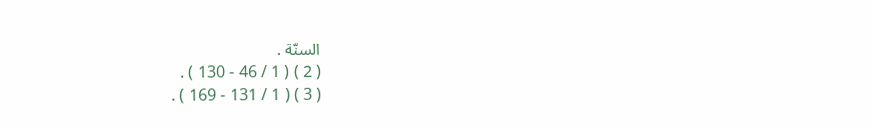السنّة .
( 2 ) ( 1 / 46 - 130 ) .
( 3 ) ( 1 / 131 - 169 ) .